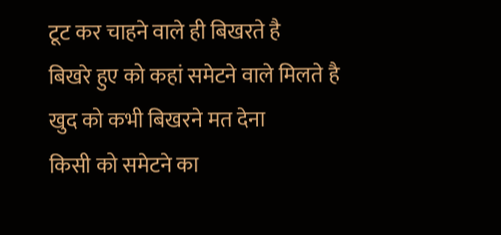टूट कर चाहने वाले ही बिखरते है
बिखरे हुए को कहां समेटने वाले मिलते है
खुद को कभी बिखरने मत देना
किसी को समेटने का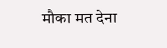मौका मत देना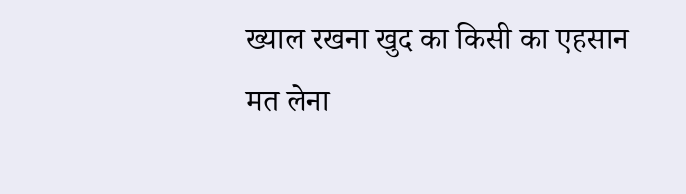ख्याल रखना खुद का किसी का एहसान
मत लेना